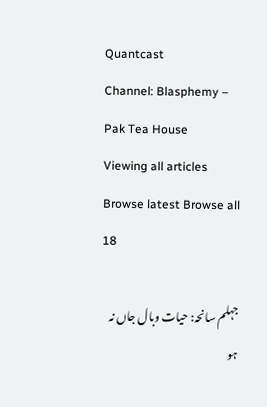Quantcast
Channel: Blasphemy – Pak Tea House
Viewing all articles
Browse latest Browse all 18

جہلم سانحہ: حیات وبال جاں نہ ہو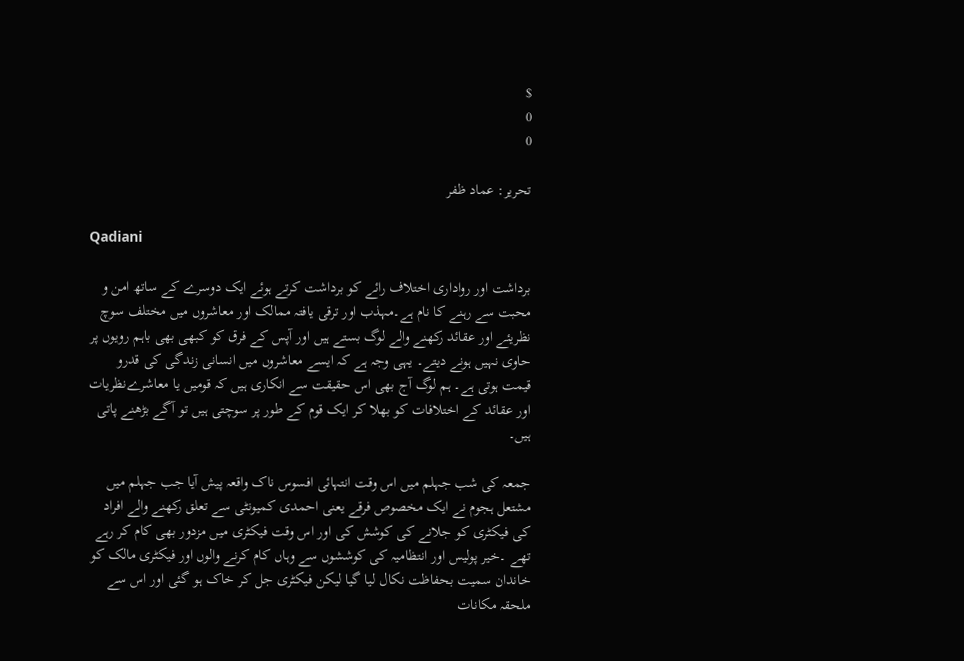$
0
0

تحریر: عماد ظفر

Qadiani

برداشت اور رواداری اختلاف رائے کو برداشت کرتے ہوئے ایک دوسرے کے ساتھ امن و محبت سے رہنے کا نام ہے۔مہذب اور ترقی یافتہ ممالک اور معاشروں میں مختلف سوچ نظریئے اور عقائد رکھنے والے لوگ بستے ہیں اور آپس کے فرق کو کبھی بھی باہم رویوں پر حاوی نہیں ہونے دیتے۔ یہی وجہ ہے کہ ایسے معاشروں میں انسانی زندگی کی قدرو قیمت ہوتی ہے۔ ہم لوگ آج بھی اس حقیقت سے انکاری ہیں کہ قومیں یا معاشرےنظریات اور عقائد کے اختلافات کو بھلا کر ایک قوم کے طور پر سوچتی ہیں تو آگے بڑھنے پاتی ہیں۔

جمعہ کی شب جہلم میں اس وقت انتہائی افسوس ناک واقعہ پیش آیا جب جہلم میں مشتعل ہجوم نے ایک مخصوص فرقے یعنی احمدی کمیونٹی سے تعلق رکھنے والے افراد کی فیکٹری کو جلانے کی کوشش کی اور اس وقت فیکٹری میں مزدور بھی کام کر رہے تھے ۔خیر پولیس اور انتظامیہ کی کوششوں سے وہاں کام کرنے والوں اور فیکٹری مالک کو خاندان سمیت بحفاظت نکال لیا گیا لیکن فیکٹری جل کر خاک ہو گئی اور اس سے ملحقہ مکانات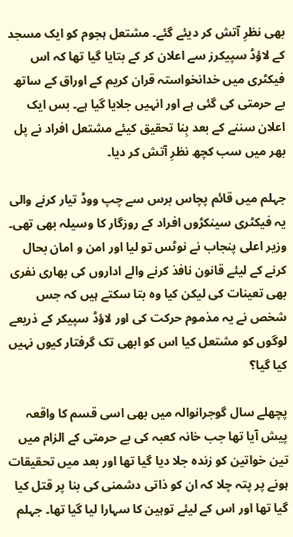بھی نظرِ آتش کر دیئے گئے۔ مشتعل ہجوم کو ایک مسجد کے لاؤڈ سپیکرز سے اعلان کر کے بتایا گیا تھا کہ اس فیکٹری میں خدانخواستہ قران کریم کے اوراق کے ساتھ بے حرمتی کی گئی ہے اور انہیں جلایا گیا ہے۔ بس ایک اعلان سننے کے بعد بِنا تحقیق کیئے مشتعل افراد نے پل بھر میں سب کچھ نظرِ آتش کر دیا۔

جہلم میں قائم پچاس برس سے چپ ووڈ تیار کرنے والی یہ فیکٹری سینکڑوں افراد کے روزگار کا وسیلہ بھی تھی۔ وزیر اعلی پنجاب نے نوٹس تو لیا اور امن و امان بحال کرنے کے لیئے قانون نافذ کرنے والے اداروں کی بھاری نفری بھی تعینات کی لیکن کیا وہ بتا سکتے ہیں کہ جس شخص نے یہ مذموم حرکت کی اور لاؤڈ سپیکر کے ذریعے لوگوں کو مشتعل کیا اس کو ابھی تک گرفتار کیوں نہیں کیا گیا؟

پچھلے سال گوجرانوالہ میں بھی اسی قسم کا واقعہ پیش آیا تھا جب خانہ کعبہ کی بے حرمتی کے الزام میں تین خواتین کو زندہ جلا دیا گیا تھا اور بعد میں تحقیقات ہونے پر پتہ چلا کہ ان کو ذاتی دشمنی کی بنا پر قتل کیا گیا تھا اور اس کے لیئے توہین کا سہارا لیا گیا تھا۔ جہلم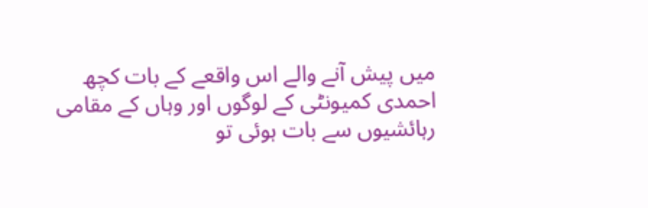میں پیش آنے والے اس واقعے کے بات کچھ احمدی کمیونٹی کے لوگوں اور وہاں کے مقامی رہائشیوں سے بات ہوئی تو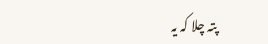پتہ چلا کہ یہ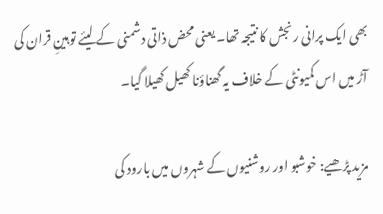بھی ایک پرانی رنجش کا نتیجہ تھا۔ یعنی محض ذاتی دشمنی کے لیئے توہینِ قران کی آڑ میں اس کمیونٹی کے خلاف یہ گھناؤنا کھیل کھیلا گیا۔

مزید پڑھیے: خوشبو اور روشنیوں کے شہروں میں بارود کی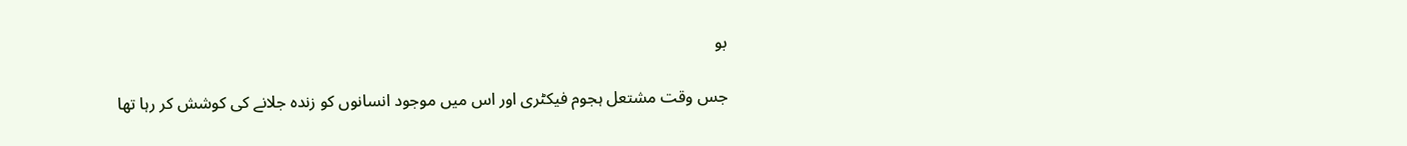بو

جس وقت مشتعل ہجوم فیکٹری اور اس میں موجود انسانوں کو زندہ جلانے کی کوشش کر رہا تھا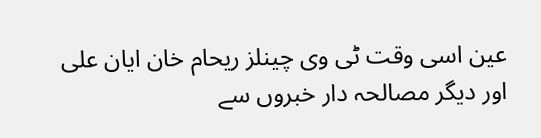عین اسی وقت ٹی وی چینلز ریحام خان ایان علی اور دیگر مصالحہ دار خبروں سے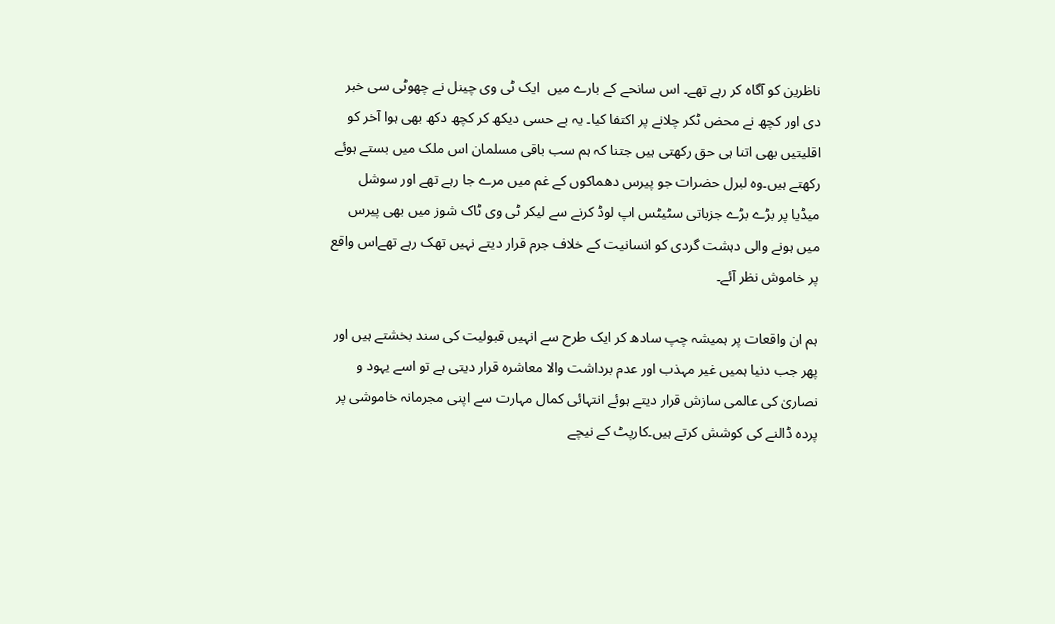ناظرین کو آگاہ کر رہے تھے۔ اس سانحے کے بارے میں  ایک ٹی وی چینل نے چھوٹی سی خبر دی اور کچھ نے محض ٹکر چلانے پر اکتفا کیا۔ یہ بے حسی دیکھ کر کچھ دکھ بھی ہوا آخر کو اقلیتیں بھی اتنا ہی حق رکھتی ہیں جتنا کہ ہم سب باقی مسلمان اس ملک میں بستے ہوئے رکھتے ہیں۔وہ لبرل حضرات جو پیرس دھماکوں کے غم میں مرے جا رہے تھے اور سوشل میڈیا پر بڑے بڑے جزباتی سٹیٹس اپ لوڈ کرنے سے لیکر ٹی وی ٹاک شوز میں بھی پیرس میں ہونے والی دہشت گردی کو انسانیت کے خلاف جرم قرار دیتے نہیں تھک رہے تھےاس واقع پر خاموش نظر آئے۔

ہم ان واقعات پر ہمیشہ چپ سادھ کر ایک طرح سے انہیں قبولیت کی سند بخشتے ہیں اور پھر جب دنیا ہمیں غیر مہذب اور عدم برداشت والا معاشرہ قرار دیتی ہے تو اسے یہود و نصاریٰ کی عالمی سازش قرار دیتے ہوئے انتہائی کمال مہارت سے اپنی مجرمانہ خاموشی پر پردہ ڈالنے کی کوشش کرتے ہیں۔کارپٹ کے نیچے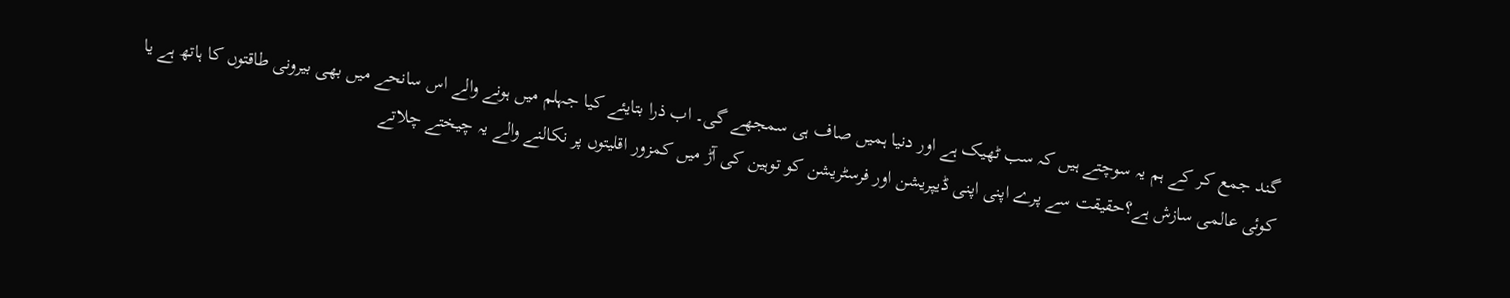گند جمع کر کے ہم یہ سوچتے ہیں کہ سب ٹھیک ہے اور دنیا ہمیں صاف ہی سمجھے گی۔ اب ذرا بتایئے کیا جہلم میں ہونے والے اس سانحے میں بھی بیرونی طاقتوں کا ہاتھ ہے یا کوئی عالمی سازش ہے؟حقیقت سے پرے اپنی اپنی ڈیپریشن اور فرسٹریشن کو توہین کی آڑ میں کمزور اقلیتوں پر نکالنے والے یہ چیختے چلاتے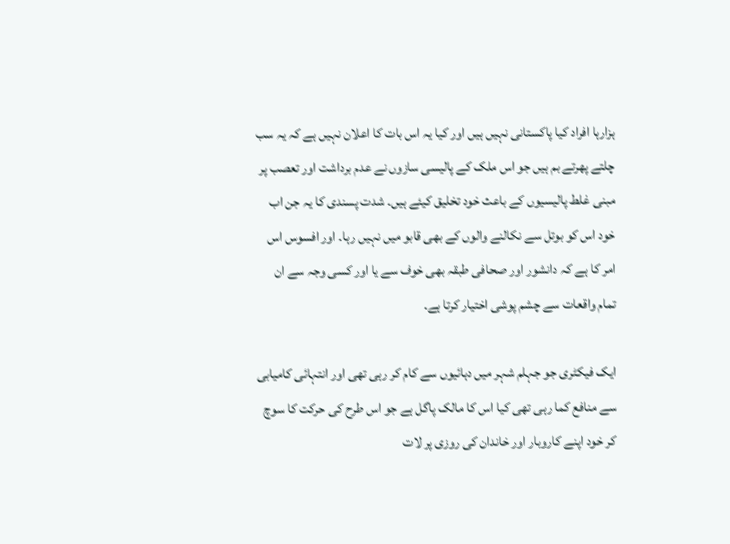ہزارہا افراد کیا پاکستانی نہیں ہیں اور کیا یہ اس بات کا اعلان نہیں ہے کہ یہ سب چلتے پھرتے بم ہیں جو اس ملک کے پالیسی سازوں نے عدم برداشت اور تعصب پر مبنی غلط پالیسیوں کے باعث خود تخلیق کیئے ہیں۔ شدت پسندی کا یہ جن اب خود اس کو بوتل سے نکالنے والوں کے بھی قابو میں نہیں رہا۔ اور افسوس اس امر کا ہے کہ دانشور اور صحافی طبقہ بھی خوف سے یا اور کسی وجہ سے ان تمام واقعات سے چشم پوشی اختیار کرتا ہے۔

ایک فیکٹری جو جہلم شہر میں دہائیوں سے کام کر رہی تھی اور انتہائی کامیابی سے منافع کما رہی تھی کیا اس کا مالک پاگل ہے جو اس طرح کی حرکت کا سوچ کر خود اپنے کاروبار اور خاندان کی روزی پر لات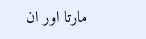مارتا اور ان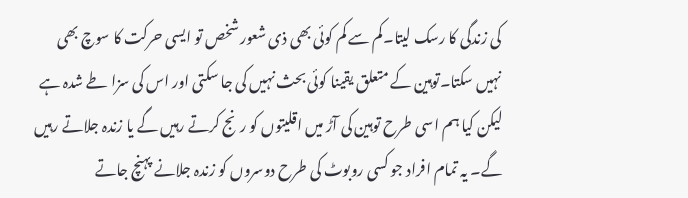کی زندگی کا رسک لیتا۔کم سے کم کوئی بھی ذی شعور شخص تو ایسی حرکت کا سوچ بھی نہیں سکتا۔توہین کے متعلق یقینا کوئی بحث نہیں کی جا سکتی اور اس کی سزا طے شدہ ہے لیکن کیا ہم اسی طرح توہین کی آڑ میں اقلیتوں کو رنج کرتے رہیں گے یا زندہ جلاتے رہیں گے۔ یہ تمام افراد جو کسی روبوٹ کی طرح دوسروں کو زندہ جلانے پہنچ جاتے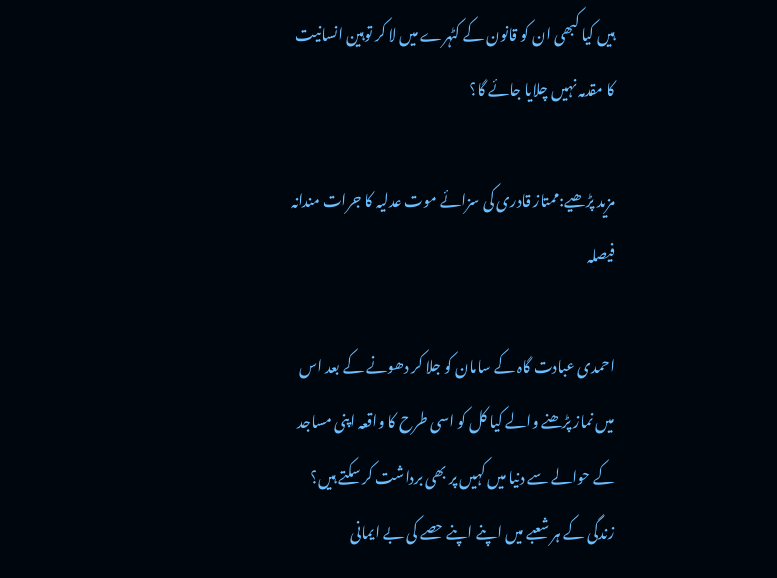ہیں کیا کبھی ان کو قانون کے کٹہرے میں لا کر توہین انسانیت کا مقدمہ نہیں چلایا جائے گا؟

مزید پڑھیے:ممتاز قادری کی سزائے موت عدلیہ کا جرات مندانہ فیصلہ

احمدی عبادت گاہ کے سامان کو جلا کر دھونے کے بعد اس میں نماز پڑھنے والے کیا کل کو اسی طرح کا واقعہ اپنی مساجد کے حوالے سے دنیا میں کہیں پر بھی برداشت کر سکتے ہیں؟ زندگی کے ہر شعبے میں اپنے اپنے حصے کی بے ایمانی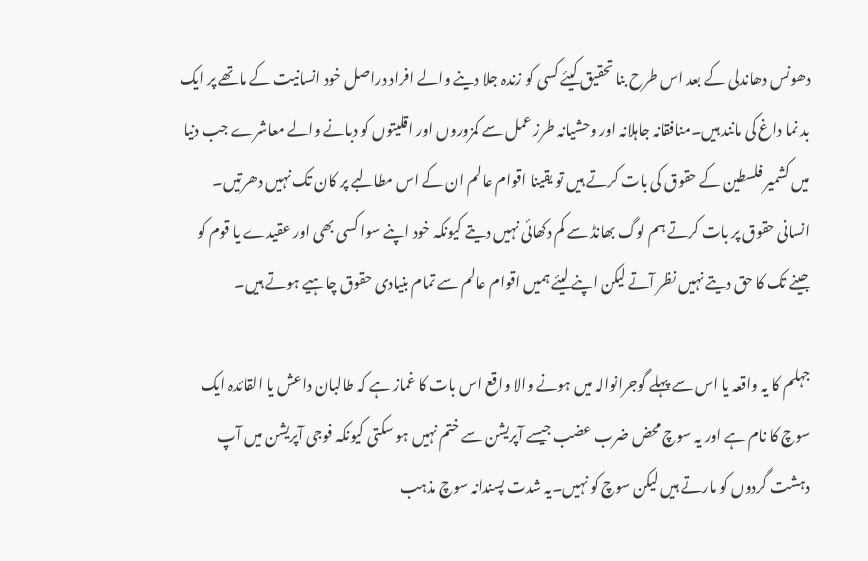دھونس دھاندلی کے بعد اس طرح بنا تحقیق کیئے کسی کو زندہ جلا دینے والے افراد دراصل خود انسانیت کے ماتھے پر ایک بد نما داغ کی مانند ہیں۔منافقانہ جاہلانہ اور وحشیانہ طرز عمل سے کمزوروں اور اقلیتوں کو دبانے والے معاشرے جب دنیا میں کشمیر فلسطین کے حقوق کی بات کرتے ہیں تو یقینا اقوام عالم ان کے اس مطالبے پر کان تک نہیں دھرتیں۔ انسانی حقوق پر بات کرتے ہم لوگ بھانڈ سے کم دکھائی نہیں دیتے کیونکہ خود اپنے سوا کسی بھی اور عقیدے یا قوم کو جینے تک کا حق دیتے نہیں نظر آتے لیکن اپنے لیئے ہمیں اقوام عالم سے تمام بنیادی حقوق چاہیے ہوتے ہیں۔

جہلم کا یہ واقعہ یا اس سے پہلے گوجرانوالہ میں ہونے والا واقع اس بات کا غماز ہے کہ طالبان داعش یا القائدہ ایک سوچ کا نام ہے اور یہ سوچ محض ضرب عضب جیسے آپریشن سے ختم نہیں ہو سکتی کیونکہ فوجی آپریشن میں آپ دہشت گردوں کو مارتے ہیں لیکن سوچ کو نہیں۔یہ شدت پسندانہ سوچ مذہب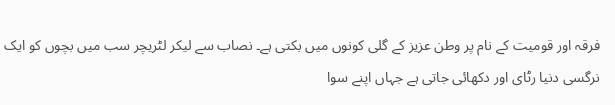فرقہ اور قومیت کے نام پر وطن عزیز کے گلی کونوں میں بکتی ہے۔ نصاب سے لیکر لٹریچر سب میں بچوں کو ایک نرگسی دنیا رٹای اور دکھائی جاتی ہے جہاں اپنے سوا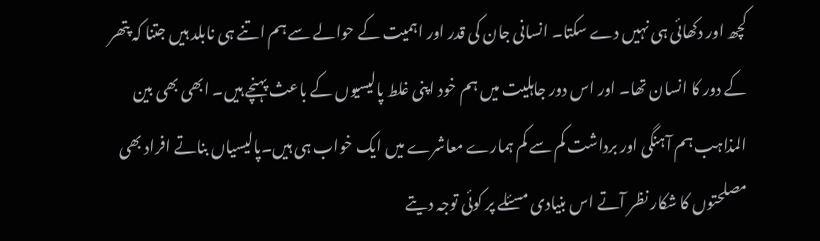کچھ اور دکھائی ہی نہیں دے سکتا۔ انسانی جان کی قدر اور اہمیت کے حوالے سے ہم اتنے ہی نابلد ہیں جتنا کہ پتھر کے دور کا انسان تھا۔ اور اس دور جاہلیت میں ہم خود اپنی غلط پالیسیوں کے باعث پہنچے ہیں۔ ابھی بھی بین المذاہب ہم آہنگی اور برداشت کم سے کم ہمارے معاشرے میں ایک خواب ہی ہیں۔پالیسیاں بناتے افراد بھی مصلحتوں کا شکار نظر آتے اس بنیادی مسئلے پر کوئی توجہ دیتے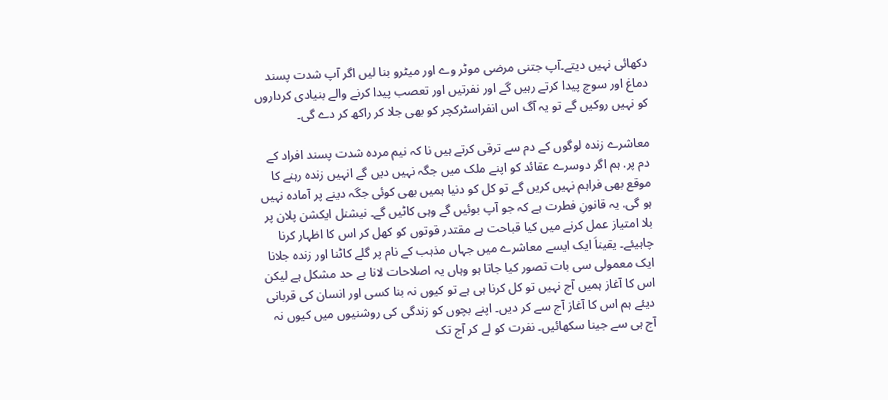دکھائی نہیں دیتے۔آپ جتنی مرضی موٹر وے اور میٹرو بنا لیں اگر آپ شدت پسند دماغ اور سوچ پیدا کرتے رہیں گے اور نفرتیں اور تعصب پیدا کرنے والے بنیادی کرداروں کو نہیں روکیں گے تو یہ آگ اس انفراسٹرکچر کو بھی جلا کر راکھ کر دے گی۔

معاشرے زندہ لوگوں کے دم سے ترقی کرتے ہیں نا کہ نیم مردہ شدت پسند افراد کے دم پر. ہم اگر دوسرے عقائد کو اپنے ملک میں جگہ نہیں دیں گے انہیں زندہ رہنے کا موقع بھی فراہم نہیں کریں گے تو کل کو دنیا ہمیں بھی کوئی جگہ دینے پر آمادہ نہیں ہو گی. یہ قانونِ فطرت ہے کہ جو آپ بوئیں گے وہی کاٹیں گے۔ نیشنل ایکشن پلان پر بلا امتیاز عمل کرنے میں کیا قباحت ہے مقتدر قوتوں کو کھل کر اس کا اظہار کرنا چاہیئے۔ یقیناَ ایک ایسے معاشرے میں جہاں مذہب کے نام پر گلے کاٹنا اور زندہ جلانا ایک معمولی سی بات تصور کیا جاتا ہو وہاں یہ اصلاحات لانا بے حد مشکل ہے لیکن اس کا آغاز ہمیں آج نہیں تو کل کرنا ہی ہے تو کیوں نہ بنا کسی اور انسان کی قربانی دیئے ہم اس کا آغاز آج سے کر دیں۔ اپنے بچوں کو زندگی کی روشنیوں میں کیوں نہ آج ہی سے جینا سکھائیں۔ نفرت کو لے کر آج تک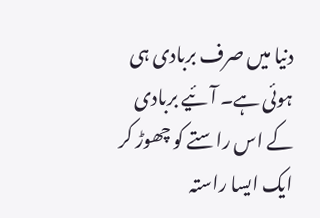دنیا میں صرف بربادی ہی ہوئی ہے۔ آئیے بربادی کے اس راستے کو چھوڑ کر ایک ایسا راستہ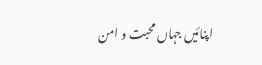اپنائیں جہاں محبت و امن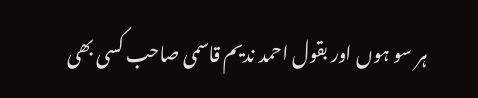ہر سو ہوں اور بقول احمد ندیم قاسمی صاحب کسی بھی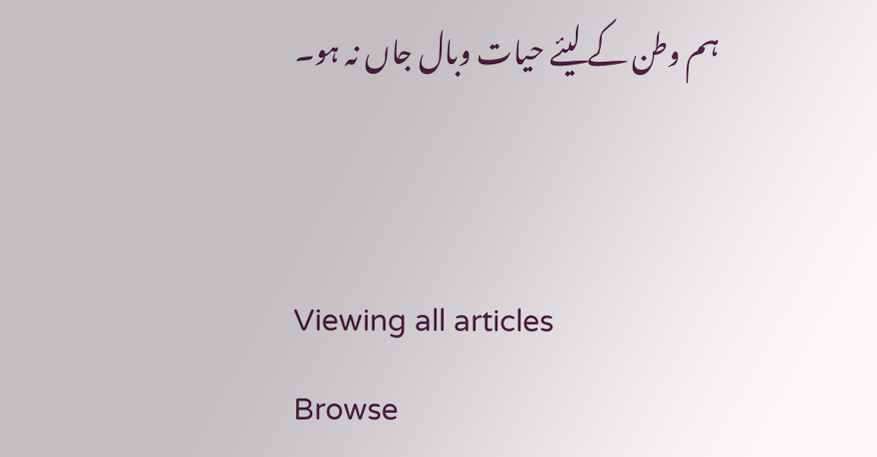ہم وطن کے لیئے حیات وبال جاں نہ ہو۔


Viewing all articles
Browse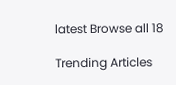latest Browse all 18

Trending Articles